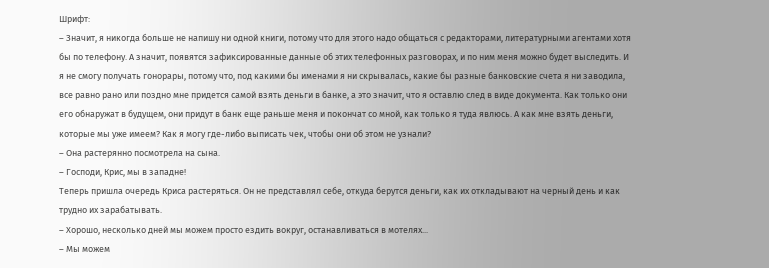Шрифт:
– Значит, я никогда больше не напишу ни одной книги, потому что для этого надо общаться с редакторами, литературными агентами хотя бы по телефону. А значит, появятся зафиксированные данные об этих телефонных разговорах, и по ним меня можно будет выследить. И я не смогу получать гонорары, потому что, под какими бы именами я ни скрывалась, какие бы разные банковские счета я ни заводила, все равно рано или поздно мне придется самой взять деньги в банке, а это значит, что я оставлю след в виде документа. Как только они его обнаружат в будущем, они придут в банк еще раньше меня и покончат со мной, как только я туда явлюсь. А как мне взять деньги, которые мы уже имеем? Как я могу где-либо выписать чек, чтобы они об этом не узнали?
– Она растерянно посмотрела на сына.
– Господи, Крис, мы в западне!
Теперь пришла очередь Криса растеряться. Он не представлял себе, откуда берутся деньги, как их откладывают на черный день и как трудно их зарабатывать.
– Хорошо, несколько дней мы можем просто ездить вокруг, останавливаться в мотелях...
– Мы можем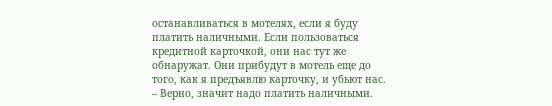останавливаться в мотелях, если я буду платить наличными. Если пользоваться кредитной карточкой, они нас тут же обнаружат. Они прибудут в мотель еще до того, как я предъявлю карточку, и убьют нас.
– Верно, значит надо платить наличными.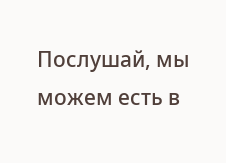Послушай, мы можем есть в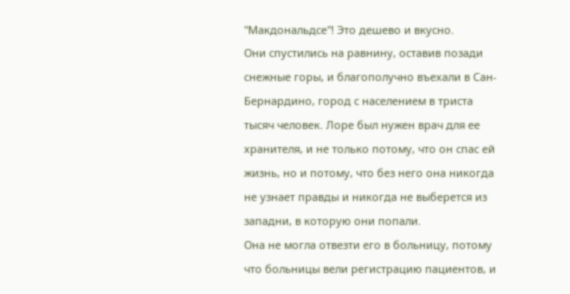"Макдональдсе"! Это дешево и вкусно.
Они спустились на равнину, оставив позади снежные горы, и благополучно въехали в Сан-Бернардино, город с населением в триста тысяч человек. Лоре был нужен врач для ее хранителя, и не только потому, что он спас ей жизнь, но и потому, что без него она никогда не узнает правды и никогда не выберется из западни, в которую они попали.
Она не могла отвезти его в больницу, потому что больницы вели регистрацию пациентов, и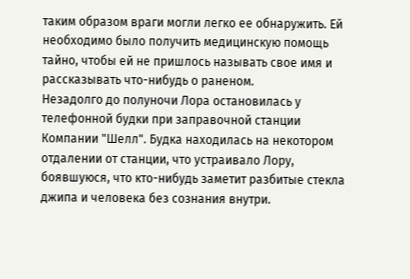таким образом враги могли легко ее обнаружить. Ей необходимо было получить медицинскую помощь тайно, чтобы ей не пришлось называть свое имя и рассказывать что-нибудь о раненом.
Незадолго до полуночи Лора остановилась у телефонной будки при заправочной станции Компании "Шелл". Будка находилась на некотором отдалении от станции, что устраивало Лору, боявшуюся, что кто-нибудь заметит разбитые стекла джипа и человека без сознания внутри.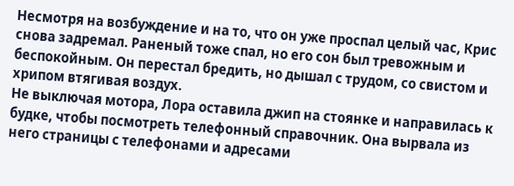Несмотря на возбуждение и на то, что он уже проспал целый час, Крис снова задремал. Раненый тоже спал, но его сон был тревожным и беспокойным. Он перестал бредить, но дышал с трудом, со свистом и хрипом втягивая воздух.
Не выключая мотора, Лора оставила джип на стоянке и направилась к будке, чтобы посмотреть телефонный справочник. Она вырвала из него страницы с телефонами и адресами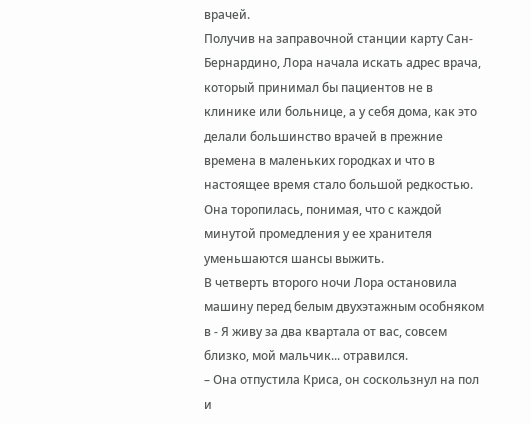врачей.
Получив на заправочной станции карту Сан-Бернардино, Лора начала искать адрес врача, который принимал бы пациентов не в клинике или больнице, а у себя дома, как это делали большинство врачей в прежние времена в маленьких городках и что в настоящее время стало большой редкостью. Она торопилась, понимая, что с каждой минутой промедления у ее хранителя уменьшаются шансы выжить.
В четверть второго ночи Лора остановила машину перед белым двухэтажным особняком в - Я живу за два квартала от вас, совсем близко, мой мальчик... отравился.
– Она отпустила Криса, он соскользнул на пол и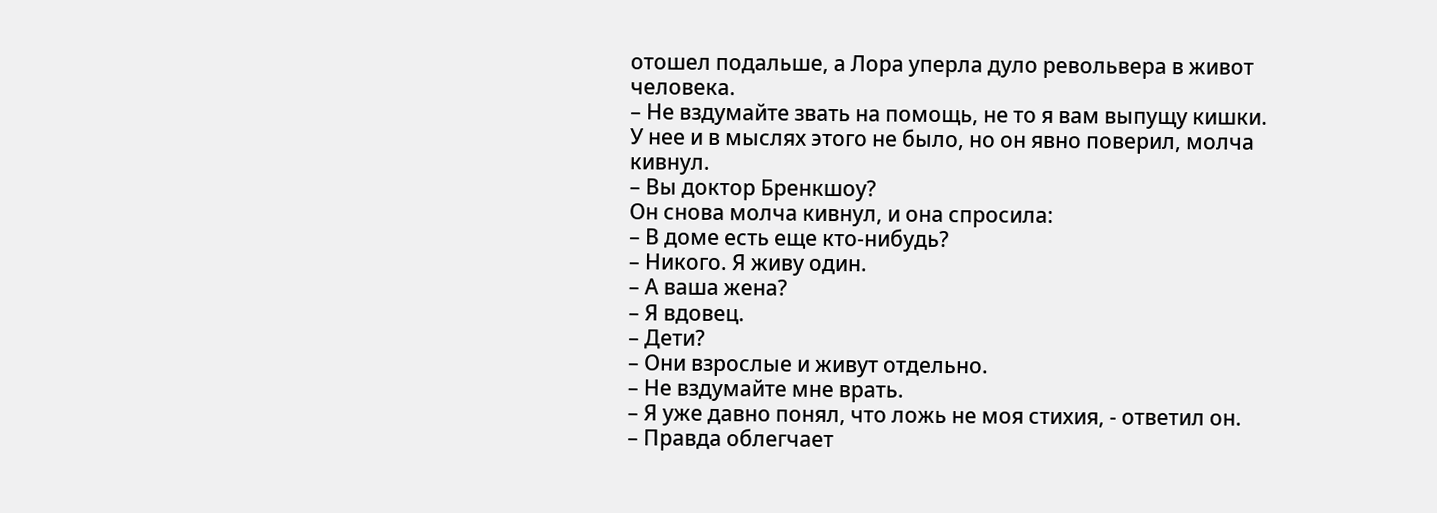отошел подальше, а Лора уперла дуло револьвера в живот человека.
– Не вздумайте звать на помощь, не то я вам выпущу кишки.
У нее и в мыслях этого не было, но он явно поверил, молча кивнул.
– Вы доктор Бренкшоу?
Он снова молча кивнул, и она спросила:
– В доме есть еще кто-нибудь?
– Никого. Я живу один.
– А ваша жена?
– Я вдовец.
– Дети?
– Они взрослые и живут отдельно.
– Не вздумайте мне врать.
– Я уже давно понял, что ложь не моя стихия, - ответил он.
– Правда облегчает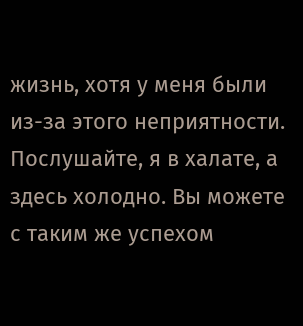жизнь, хотя у меня были из-за этого неприятности. Послушайте, я в халате, а здесь холодно. Вы можете с таким же успехом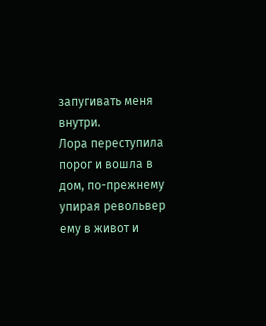запугивать меня внутри.
Лора переступила порог и вошла в дом, по-прежнему упирая револьвер ему в живот и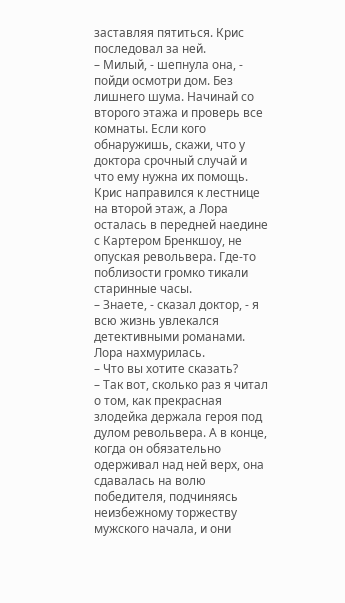заставляя пятиться. Крис последовал за ней.
– Милый, - шепнула она, - пойди осмотри дом. Без лишнего шума. Начинай со второго этажа и проверь все комнаты. Если кого обнаружишь, скажи, что у доктора срочный случай и что ему нужна их помощь.
Крис направился к лестнице на второй этаж, а Лора осталась в передней наедине с Картером Бренкшоу, не опуская револьвера. Где-то поблизости громко тикали старинные часы.
– Знаете, - сказал доктор, - я всю жизнь увлекался детективными романами. Лора нахмурилась.
– Что вы хотите сказать?
– Так вот, сколько раз я читал о том, как прекрасная злодейка держала героя под дулом револьвера. А в конце, когда он обязательно одерживал над ней верх, она сдавалась на волю победителя, подчиняясь неизбежному торжеству мужского начала, и они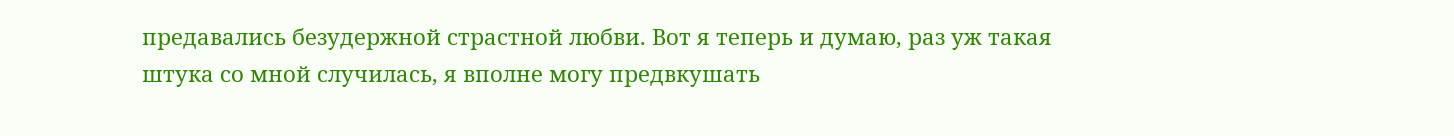предавались безудержной страстной любви. Вот я теперь и думаю, раз уж такая штука со мной случилась, я вполне могу предвкушать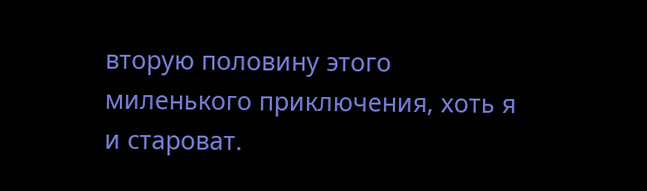вторую половину этого миленького приключения, хоть я и староват.